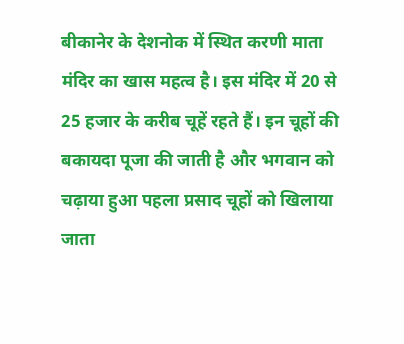बीकानेर के देशनोक में स्थित करणी माता मंदिर का खास महत्व है। इस मंदिर में 20 से 25 हजार के करीब चूहें रहते हैं। इन चूहों की बकायदा पूजा की जाती है और भगवान को चढ़ाया हुआ पहला प्रसाद चूहों को खिलाया जाता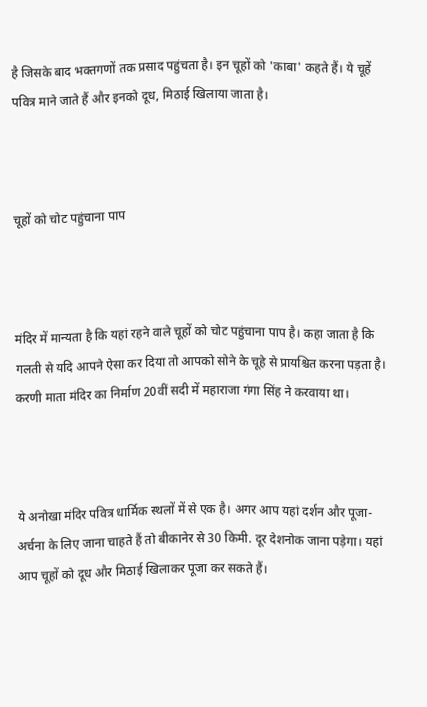है जिसके बाद भक्तगणों तक प्रसाद पहुंचता है। इन चूहों को 'काबा' कहते हैं। ये चूहें पवित्र माने जाते हैं और इनको दूध, मिठाई खिलाया जाता है।



चूहों को चोट पहुंचाना पाप



मंदिर में मान्यता है कि यहां रहने वाले चूहों को चोट पहुंचाना पाप है। कहा जाता है कि गलती से यदि आपने ऐसा कर दिया तो आपको सोने के चूहे से प्रायश्चित करना पड़ता है। करणी माता मंदिर का निर्माण 20वीं सदी में महाराजा गंगा सिंह ने करवाया था।



ये अनोखा मंदिर पवित्र धार्मिक स्थलों में से एक है। अगर आप यहां दर्शन और पूजा-अर्चना के लिए जाना चाहते हैं तो बीकानेर से 30 किमी. दूर देशनोक जाना पड़ेगा। यहां आप चूहों को दूध और मिठाई खिलाकर पूजा कर सकते हैं।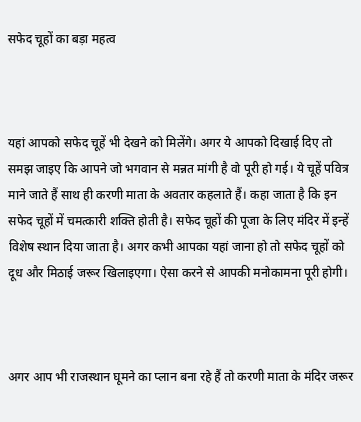सफेद चूहों का बड़ा महत्व



यहां आपको सफेद चूहें भी देखने को मिलेंगे। अगर ये आपको दिखाई दिए तो समझ जाइए कि आपने जो भगवान से मन्नत मांगी है वो पूरी हो गई। ये चूहें पवित्र माने जाते हैं साथ ही करणी माता के अवतार कहलाते हैं। कहा जाता है कि इन सफेद चूहों में चमत्कारी शक्ति होती है। सफेद चूहों की पूजा के लिए मंदिर में इन्हें विशेष स्थान दिया जाता है। अगर कभी आपका यहां जाना हो तो सफेद चूहों को दूध और मिठाई जरूर खिलाइएगा। ऐसा करने से आपकी मनोकामना पूरी होगी।



अगर आप भी राजस्थान घूमने का प्लान बना रहे हैं तो करणी माता के मंदिर जरूर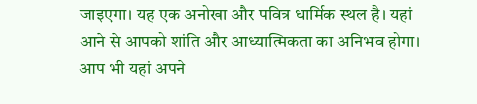जाइएगा। यह एक अनोखा और पवित्र धार्मिक स्थल है। यहां आने से आपको शांति और आध्यात्मिकता का अनिभव होगा। आप भी यहां अपने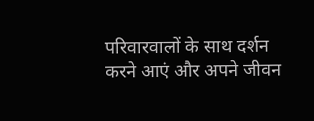परिवारवालों के साथ दर्शन करने आएं और अपने जीवन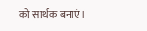को सार्थक बनाएं।